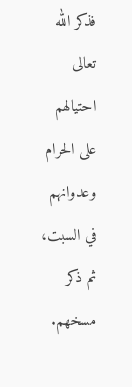فذكر الله تعالى احتيالهم على الحرام وعدوانهم في السبت، ثم ذكر مسخهم.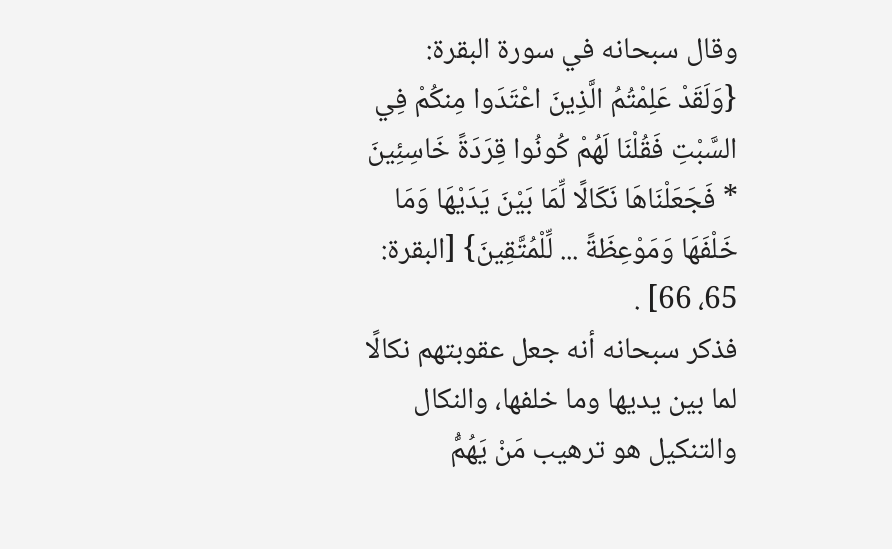وقال سبحانه في سورة البقرة: {وَلَقَدْ عَلِمْتُمُ الَّذِينَ اعْتَدَوا مِنكُمْ فِي السَّبْتِ فَقُلْنَا لَهُمْ كُونُوا قِرَدَةً خَاسِئِينَ * فَجَعَلْنَاهَا نَكَالًا لِّمَا بَيْنَ يَدَيْهَا وَمَا خَلْفَهَا وَمَوْعِظَةً ... لِّلْمُتَّقِينَ} [البقرة: 65، 66] .
فذكر سبحانه أنه جعل عقوبتهم نكالًا لما بين يديها وما خلفها، والنكال والتنكيل هو ترهيب مَنْ يَهُمُّ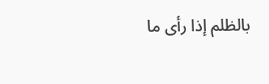بالظلم إذا رأى ما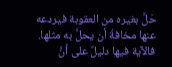حَلَّ بغيره من العقوبة فيردعه عنها مخافةُ أن يحلَّ به مثلها.
فالآية فيها دليلٌ على أنَّ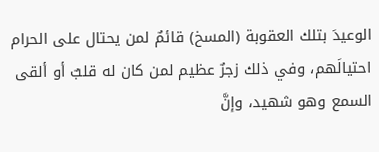الوعيدَ بتلك العقوبة (المسخ) قائمٌ لمن يحتال على الحرام احتيالَهم، وفي ذلك زجرٌ عظيم لمن كان له قلبٌ أو ألقى السمع وهو شهيد، وإنَّ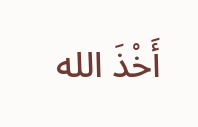أَخْذَ الله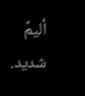أليمٌ شديد.